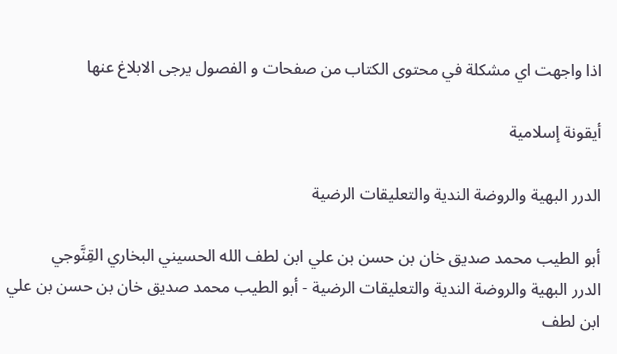اذا واجهت اي مشكلة في محتوى الكتاب من صفحات و الفصول يرجى الابلاغ عنها

أيقونة إسلامية

الدرر البهية والروضة الندية والتعليقات الرضية

أبو الطيب محمد صديق خان بن حسن بن علي ابن لطف الله الحسيني البخاري القِنَّوجي
الدرر البهية والروضة الندية والتعليقات الرضية - أبو الطيب محمد صديق خان بن حسن بن علي ابن لطف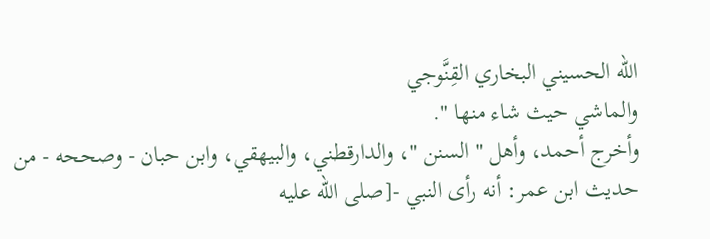الله الحسيني البخاري القِنَّوجي
والماشي حيث شاء منها ".
وأخرج أحمد، وأهل " السنن "، والدارقطني، والبيهقي، وابن حبان - وصححه - من حديث ابن عمر: أنه رأى النبي -[صلى الله عليه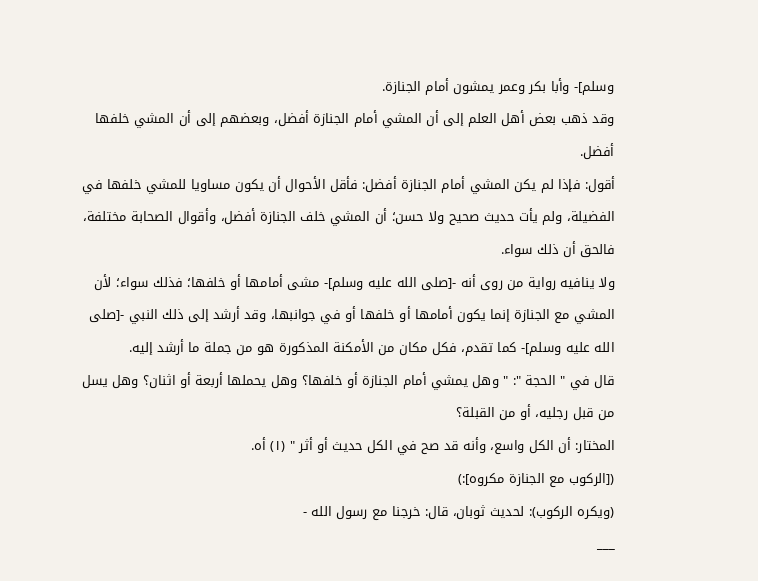وسلم]- وأبا بكر وعمر يمشون أمام الجنازة.
وقد ذهب بعض أهل العلم إلى أن المشي أمام الجنازة أفضل، وبعضهم إلى أن المشي خلفها أفضل.
أقول: فإذا لم يكن المشي أمام الجنازة أفضل: فأقل الأحوال أن يكون مساويا للمشي خلفها في الفضيلة، ولم يأت حديث صحيح ولا حسن؛ أن المشي خلف الجنازة أفضل، وأقوال الصحابة مختلفة، فالحق أن ذلك سواء.
ولا ينافيه رواية من روى أنه -[صلى الله عليه وسلم]- مشى أمامها أو خلفها؛ فذلك سواء؛ لأن المشي مع الجنازة إنما يكون أمامها أو خلفها أو في جوانبها، وقد أرشد إلى ذلك النبي -[صلى الله عليه وسلم]- كما تقدم، فكل مكان من الأمكنة المذكورة هو من جملة ما أرشد إليه.
قال في " الحجة ": " وهل يمشي أمام الجنازة أو خلفها؟ وهل يحملها أربعة أو اثنان؟ وهل يسل من قبل رجليه، أو من القبلة؟
المختار: أن الكل واسع، وأنه قد صح في الكل حديث أو أثر " (١) أه.
([الركوب مع الجنازة مكروه]:)
(ويكره الركوب): لحديث ثوبان، قال: خرجنا مع رسول الله -
___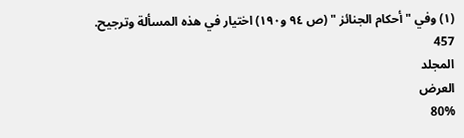(١) وفي " أحكام الجنائز " (ص ٩٤ و١٩٠) اختيار في هذه المسألة وترجيح.
457
المجلد
العرض
80%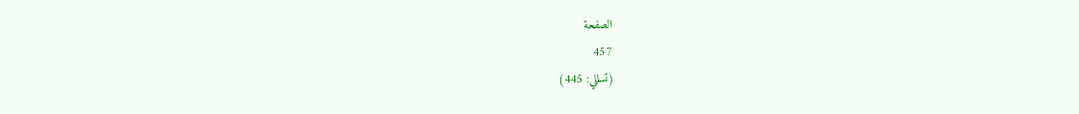الصفحة
457
(تسللي: 445)